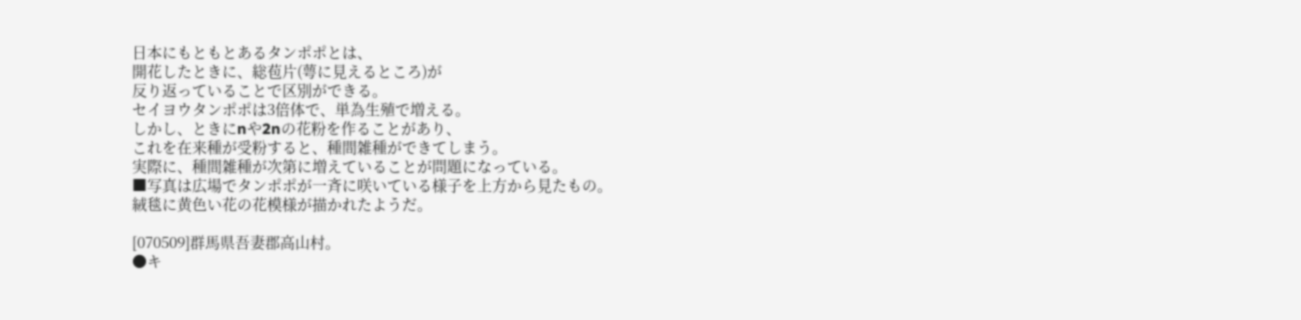日本にもともとあるタンポポとは、
開花したときに、総苞片(萼に見えるところ)が
反り返っていることで区別ができる。
セイヨウタンポポは3倍体で、単為生殖で増える。
しかし、ときにnや2nの花粉を作ることがあり、
これを在来種が受粉すると、種間雑種ができてしまう。
実際に、種間雑種が次第に増えていることが問題になっている。
■写真は広場でタンポポが一斉に咲いている様子を上方から見たもの。
絨毯に黄色い花の花模様が描かれたようだ。

[070509]群馬県吾妻郡高山村。
●キ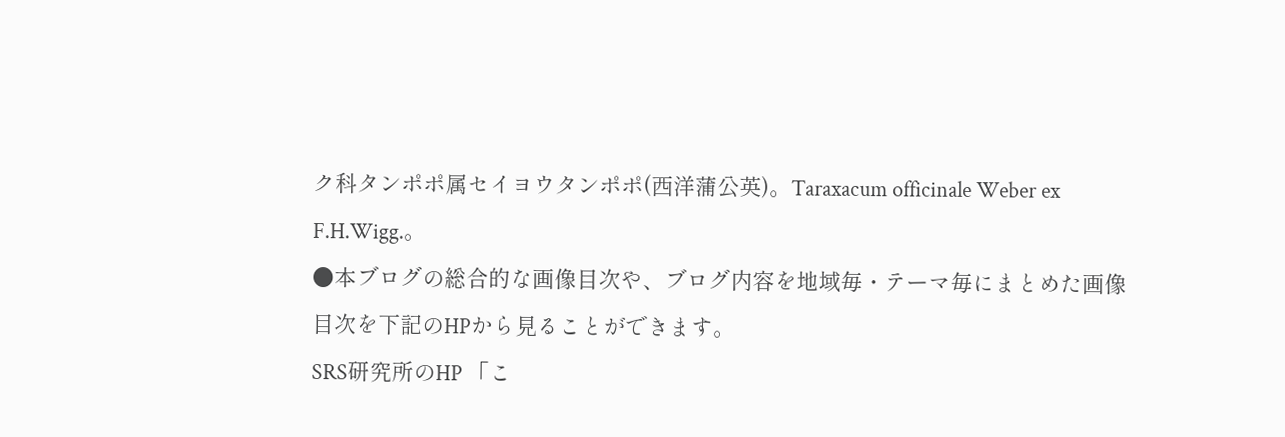ク科タンポポ属セイヨウタンポポ(西洋蒲公英)。Taraxacum officinale Weber ex F.H.Wigg.。
●本ブログの総合的な画像目次や、ブログ内容を地域毎・テーマ毎にまとめた画像目次を下記のHPから見ることができます。
SRS研究所のHP 「こ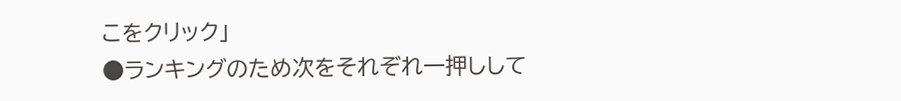こをクリック」
●ランキングのため次をそれぞれ一押しして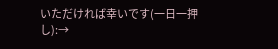いただければ幸いです(一日一押し):→